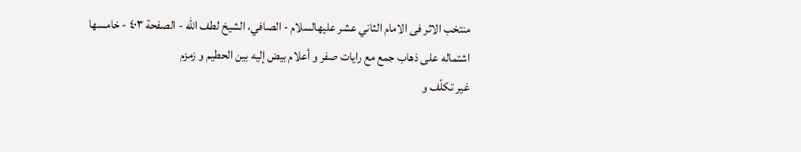منتخب الاثر فی الامام الثاني عشر علیهالسلام - الصافي، الشيخ لطف الله - الصفحة ٤٠٣ - خامسها اشتماله على ذهاب جمع مع رايات صفر و أعلام بيض إليه بين الحطيم و زمزم
غير تكلّف و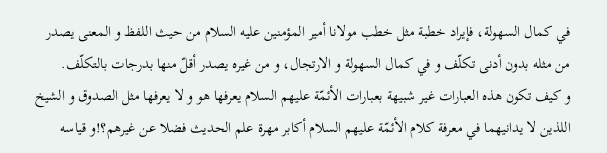في كمال السهولة، فإيراد خطبة مثل خطب مولانا أمير المؤمنين عليه السلام من حيث اللفظ و المعنى يصدر من مثله بدون أدنى تكلّف و في كمال السهولة و الارتجال، و من غيره يصدر أقلّ منها بدرجات بالتكلّف.
و كيف تكون هذه العبارات غير شبيهة بعبارات الأئمّة عليهم السلام يعرفها هو و لا يعرفها مثل الصدوق و الشيخ اللذين لا يدانيهما في معرفة كلام الأئمّة عليهم السلام أكابر مهرة علم الحديث فضلا عن غيرهم؟!و قياسه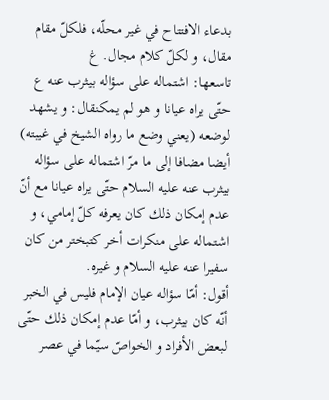بدعاء الافتتاح في غير محلّه، فلكلّ مقام مقال، و لكلّ كلام مجال. غ
تاسعها: اشتماله على سؤاله بيثرب عنه ع حتّى يراه عيانا و هو لم يمكنقال: و يشهد لوضعه (يعني وضع ما رواه الشيخ في غيبته) أيضا مضافا إلى ما مرّ اشتماله على سؤاله بيثرب عنه عليه السلام حتّى يراه عيانا مع أنّ عدم إمكان ذلك كان يعرفه كلّ إمامي، و اشتماله على منكرات أخر كتبختر من كان سفيرا عنه عليه السلام و غيره.
أقول: أمّا سؤاله عيان الإمام فليس في الخبر أنّه كان بيثرب، و أمّا عدم إمكان ذلك حتّى لبعض الأفراد و الخواصّ سيّما في عصر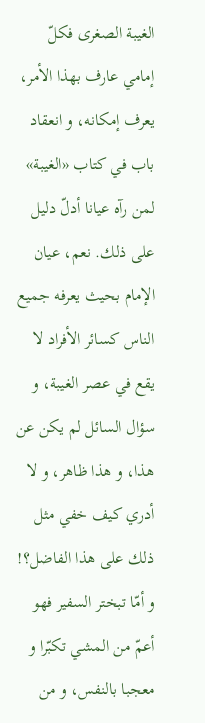الغيبة الصغرى فكلّ إمامي عارف بهذا الأمر، يعرف إمكانه، و انعقاد باب في كتاب «الغيبة» لمن رآه عيانا أدلّ دليل على ذلك. نعم، عيان الإمام بحيث يعرفه جميع الناس كسائر الأفراد لا يقع في عصر الغيبة، و سؤال السائل لم يكن عن هذا، و هذا ظاهر، و لا أدري كيف خفي مثل ذلك على هذا الفاضل؟!
و أمّا تبختر السفير فهو أعمّ من المشي تكبّرا و معجبا بالنفس، و من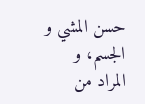حسن المشي و الجسم، و المراد من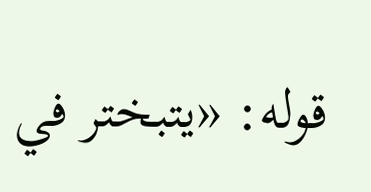قوله: «يتبختر في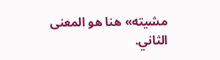مشيته» هنا هو المعنى الثاني.